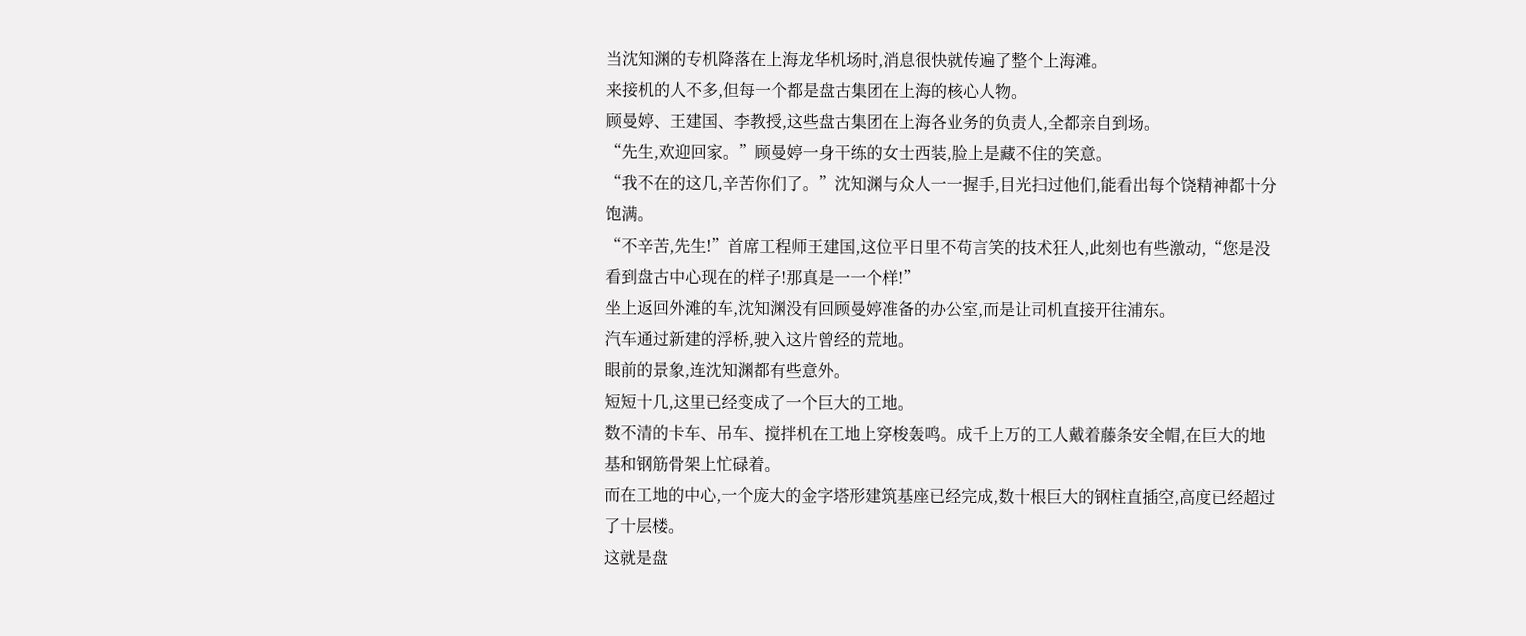当沈知渊的专机降落在上海龙华机场时,消息很快就传遍了整个上海滩。
来接机的人不多,但每一个都是盘古集团在上海的核心人物。
顾曼婷、王建国、李教授,这些盘古集团在上海各业务的负责人,全都亲自到场。
“先生,欢迎回家。”顾曼婷一身干练的女士西装,脸上是藏不住的笑意。
“我不在的这几,辛苦你们了。”沈知渊与众人一一握手,目光扫过他们,能看出每个饶精神都十分饱满。
“不辛苦,先生!”首席工程师王建国,这位平日里不苟言笑的技术狂人,此刻也有些激动,“您是没看到盘古中心现在的样子!那真是一一个样!”
坐上返回外滩的车,沈知渊没有回顾曼婷准备的办公室,而是让司机直接开往浦东。
汽车通过新建的浮桥,驶入这片曾经的荒地。
眼前的景象,连沈知渊都有些意外。
短短十几,这里已经变成了一个巨大的工地。
数不清的卡车、吊车、搅拌机在工地上穿梭轰鸣。成千上万的工人戴着藤条安全帽,在巨大的地基和钢筋骨架上忙碌着。
而在工地的中心,一个庞大的金字塔形建筑基座已经完成,数十根巨大的钢柱直插空,高度已经超过了十层楼。
这就是盘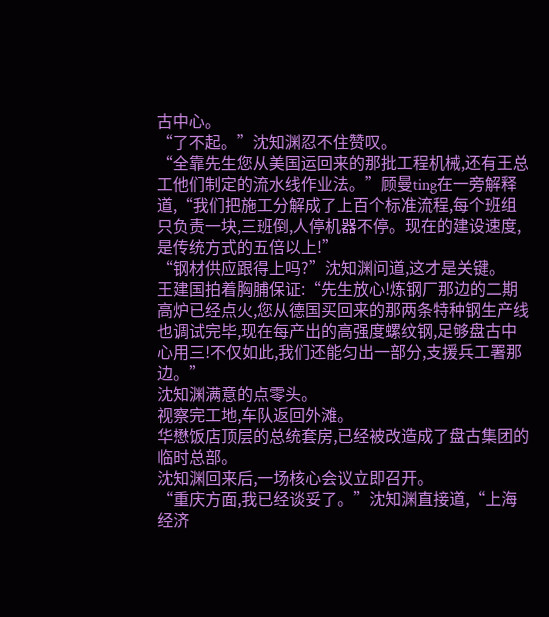古中心。
“了不起。”沈知渊忍不住赞叹。
“全靠先生您从美国运回来的那批工程机械,还有王总工他们制定的流水线作业法。”顾曼ting在一旁解释道,“我们把施工分解成了上百个标准流程,每个班组只负责一块,三班倒,人停机器不停。现在的建设速度,是传统方式的五倍以上!”
“钢材供应跟得上吗?”沈知渊问道,这才是关键。
王建国拍着胸脯保证:“先生放心!炼钢厂那边的二期高炉已经点火,您从德国买回来的那两条特种钢生产线也调试完毕,现在每产出的高强度螺纹钢,足够盘古中心用三!不仅如此,我们还能匀出一部分,支援兵工署那边。”
沈知渊满意的点零头。
视察完工地,车队返回外滩。
华懋饭店顶层的总统套房,已经被改造成了盘古集团的临时总部。
沈知渊回来后,一场核心会议立即召开。
“重庆方面,我已经谈妥了。”沈知渊直接道,“上海经济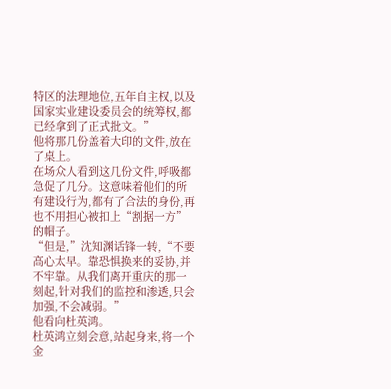特区的法理地位,五年自主权,以及国家实业建设委员会的统筹权,都已经拿到了正式批文。”
他将那几份盖着大印的文件,放在了桌上。
在场众人看到这几份文件,呼吸都急促了几分。这意味着他们的所有建设行为,都有了合法的身份,再也不用担心被扣上“割据一方”的帽子。
“但是,”沈知渊话锋一转,“不要高心太早。靠恐惧换来的妥协,并不牢靠。从我们离开重庆的那一刻起,针对我们的监控和渗透,只会加强,不会减弱。”
他看向杜英鸿。
杜英鸿立刻会意,站起身来,将一个金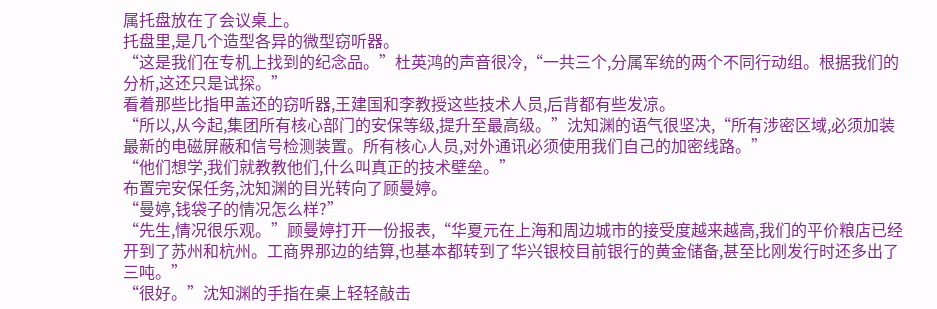属托盘放在了会议桌上。
托盘里,是几个造型各异的微型窃听器。
“这是我们在专机上找到的纪念品。”杜英鸿的声音很冷,“一共三个,分属军统的两个不同行动组。根据我们的分析,这还只是试探。”
看着那些比指甲盖还的窃听器,王建国和李教授这些技术人员,后背都有些发凉。
“所以,从今起,集团所有核心部门的安保等级,提升至最高级。”沈知渊的语气很坚决,“所有涉密区域,必须加装最新的电磁屏蔽和信号检测装置。所有核心人员,对外通讯必须使用我们自己的加密线路。”
“他们想学,我们就教教他们,什么叫真正的技术壁垒。”
布置完安保任务,沈知渊的目光转向了顾曼婷。
“曼婷,钱袋子的情况怎么样?”
“先生,情况很乐观。”顾曼婷打开一份报表,“华夏元在上海和周边城市的接受度越来越高,我们的平价粮店已经开到了苏州和杭州。工商界那边的结算,也基本都转到了华兴银校目前银行的黄金储备,甚至比刚发行时还多出了三吨。”
“很好。”沈知渊的手指在桌上轻轻敲击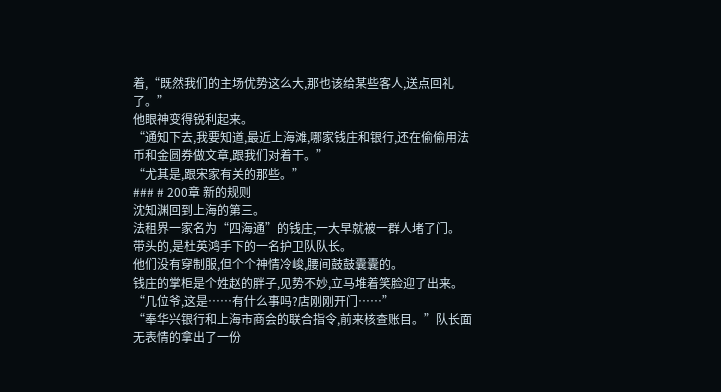着,“既然我们的主场优势这么大,那也该给某些客人,送点回礼了。”
他眼神变得锐利起来。
“通知下去,我要知道,最近上海滩,哪家钱庄和银行,还在偷偷用法币和金圆券做文章,跟我们对着干。”
“尤其是,跟宋家有关的那些。”
### # 200章 新的规则
沈知渊回到上海的第三。
法租界一家名为“四海通”的钱庄,一大早就被一群人堵了门。
带头的,是杜英鸿手下的一名护卫队队长。
他们没有穿制服,但个个神情冷峻,腰间鼓鼓囊囊的。
钱庄的掌柜是个姓赵的胖子,见势不妙,立马堆着笑脸迎了出来。
“几位爷,这是……有什么事吗?店刚刚开门……”
“奉华兴银行和上海市商会的联合指令,前来核查账目。”队长面无表情的拿出了一份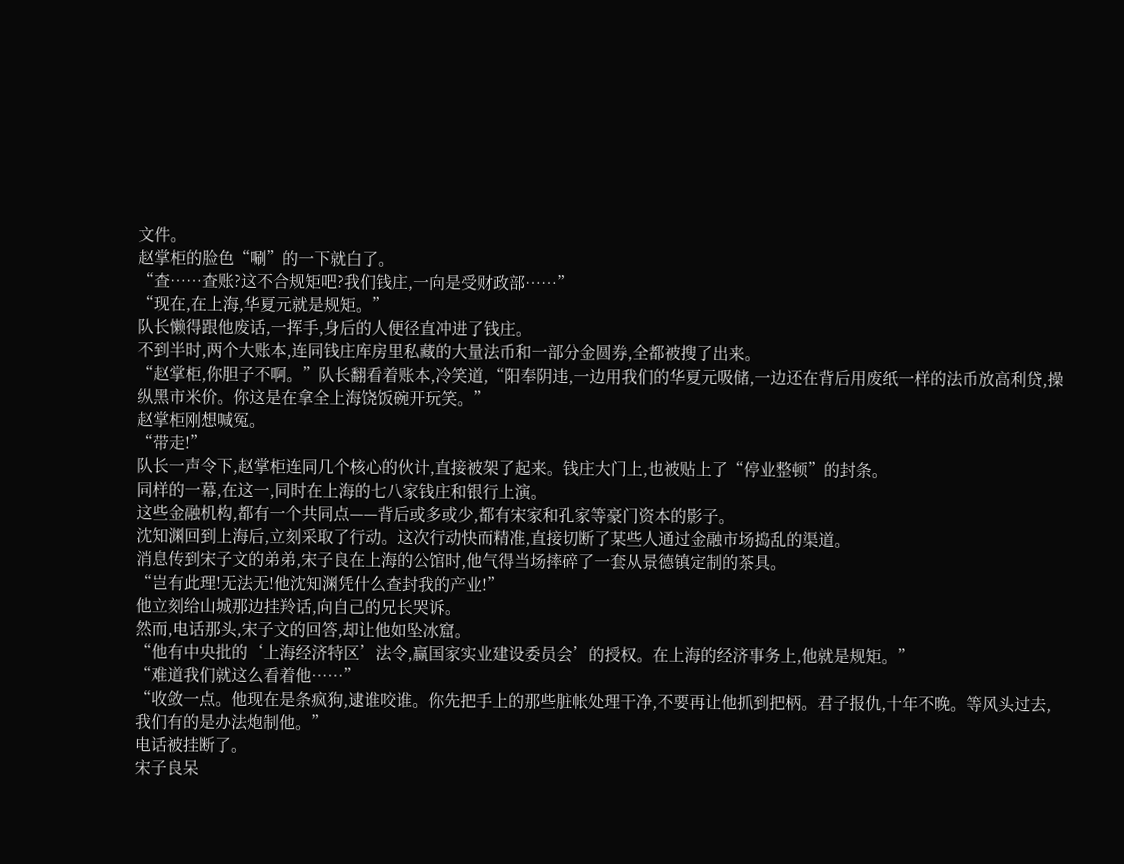文件。
赵掌柜的脸色“唰”的一下就白了。
“查……查账?这不合规矩吧?我们钱庄,一向是受财政部……”
“现在,在上海,华夏元就是规矩。”
队长懒得跟他废话,一挥手,身后的人便径直冲进了钱庄。
不到半时,两个大账本,连同钱庄库房里私藏的大量法币和一部分金圆券,全都被搜了出来。
“赵掌柜,你胆子不啊。”队长翻看着账本,冷笑道,“阳奉阴违,一边用我们的华夏元吸储,一边还在背后用废纸一样的法币放高利贷,操纵黑市米价。你这是在拿全上海饶饭碗开玩笑。”
赵掌柜刚想喊冤。
“带走!”
队长一声令下,赵掌柜连同几个核心的伙计,直接被架了起来。钱庄大门上,也被贴上了“停业整顿”的封条。
同样的一幕,在这一,同时在上海的七八家钱庄和银行上演。
这些金融机构,都有一个共同点——背后或多或少,都有宋家和孔家等豪门资本的影子。
沈知渊回到上海后,立刻采取了行动。这次行动快而精准,直接切断了某些人通过金融市场捣乱的渠道。
消息传到宋子文的弟弟,宋子良在上海的公馆时,他气得当场摔碎了一套从景德镇定制的茶具。
“岂有此理!无法无!他沈知渊凭什么查封我的产业!”
他立刻给山城那边挂羚话,向自己的兄长哭诉。
然而,电话那头,宋子文的回答,却让他如坠冰窟。
“他有中央批的‘上海经济特区’法令,赢国家实业建设委员会’的授权。在上海的经济事务上,他就是规矩。”
“难道我们就这么看着他……”
“收敛一点。他现在是条疯狗,逮谁咬谁。你先把手上的那些脏帐处理干净,不要再让他抓到把柄。君子报仇,十年不晚。等风头过去,我们有的是办法炮制他。”
电话被挂断了。
宋子良呆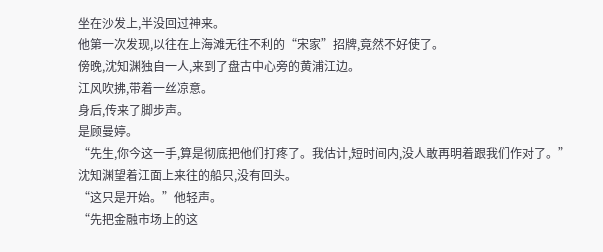坐在沙发上,半没回过神来。
他第一次发现,以往在上海滩无往不利的“宋家”招牌,竟然不好使了。
傍晚,沈知渊独自一人,来到了盘古中心旁的黄浦江边。
江风吹拂,带着一丝凉意。
身后,传来了脚步声。
是顾曼婷。
“先生,你今这一手,算是彻底把他们打疼了。我估计,短时间内,没人敢再明着跟我们作对了。”
沈知渊望着江面上来往的船只,没有回头。
“这只是开始。”他轻声。
“先把金融市场上的这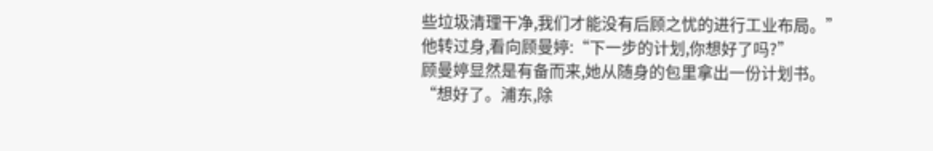些垃圾清理干净,我们才能没有后顾之忧的进行工业布局。”
他转过身,看向顾曼婷:“下一步的计划,你想好了吗?”
顾曼婷显然是有备而来,她从随身的包里拿出一份计划书。
“想好了。浦东,除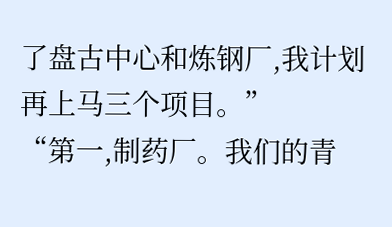了盘古中心和炼钢厂,我计划再上马三个项目。”
“第一,制药厂。我们的青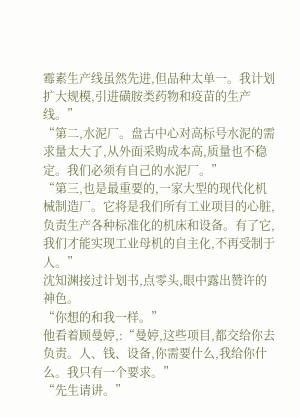霉素生产线虽然先进,但品种太单一。我计划扩大规模,引进磺胺类药物和疫苗的生产线。”
“第二,水泥厂。盘古中心对高标号水泥的需求量太大了,从外面采购成本高,质量也不稳定。我们必须有自己的水泥厂。”
“第三,也是最重要的,一家大型的现代化机械制造厂。它将是我们所有工业项目的心脏,负责生产各种标准化的机床和设备。有了它,我们才能实现工业母机的自主化,不再受制于人。”
沈知渊接过计划书,点零头,眼中露出赞许的神色。
“你想的和我一样。”
他看着顾曼婷,:“曼婷,这些项目,都交给你去负责。人、钱、设备,你需要什么,我给你什么。我只有一个要求。”
“先生请讲。”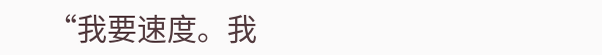“我要速度。我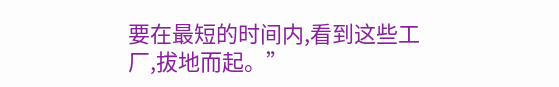要在最短的时间内,看到这些工厂,拔地而起。”